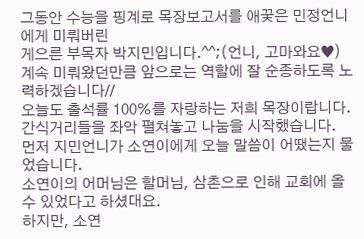그동안 수능을 핑계로 목장보고서를 애꿎은 민정언니에게 미뤄버린
게으른 부목자 박지민입니다.^^;(언니, 고마와요♥)
계속 미뤄왔던만큼 앞으로는 역할에 잘 순종하도록 노력하겠습니다//
오늘도 출석률 100%를 자랑하는 저희 목장이랍니다.
간식거리들을 좌악 펼쳐놓고 나눔을 시작했습니다.
먼저 지민언니가 소연이에게 오늘 말씀이 어땠는지 물었습니다.
소연이의 어머님은 할머님, 삼촌으로 인해 교회에 올 수 있었다고 하셨대요.
하지만, 소연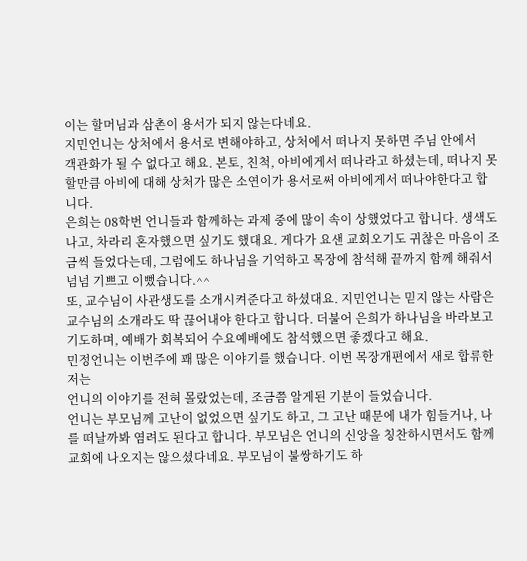이는 할머님과 삼촌이 용서가 되지 않는다네요.
지민언니는 상처에서 용서로 변해야하고, 상처에서 떠나지 못하면 주님 안에서
객관화가 될 수 없다고 해요. 본토, 친척, 아비에게서 떠나라고 하셨는데, 떠나지 못할만큼 아비에 대해 상처가 많은 소연이가 용서로써 아비에게서 떠나야한다고 합니다.
은희는 08학번 언니들과 함께하는 과제 중에 많이 속이 상했었다고 합니다. 생색도 나고, 차라리 혼자했으면 싶기도 했대요. 게다가 요샌 교회오기도 귀찮은 마음이 조금씩 들었다는데, 그럼에도 하나님을 기억하고 목장에 참석해 끝까지 함께 해줘서 넘넘 기쁘고 이뻤습니다.^^
또, 교수님이 사관생도를 소개시켜준다고 하셨대요. 지민언니는 믿지 않는 사람은 교수님의 소개라도 딱 끊어내야 한다고 합니다. 더불어 은희가 하나님을 바라보고 기도하며, 예배가 회복되어 수요예배에도 참석했으면 좋겠다고 해요.
민정언니는 이번주에 꽤 많은 이야기를 했습니다. 이번 목장개편에서 새로 합류한 저는
언니의 이야기를 전혀 몰랐었는데, 조금쯤 알게된 기분이 들었습니다.
언니는 부모님께 고난이 없었으면 싶기도 하고, 그 고난 때문에 내가 힘들거나, 나를 떠날까봐 염려도 된다고 합니다. 부모님은 언니의 신앙을 칭찬하시면서도 함께 교회에 나오지는 않으셨다네요. 부모님이 불쌍하기도 하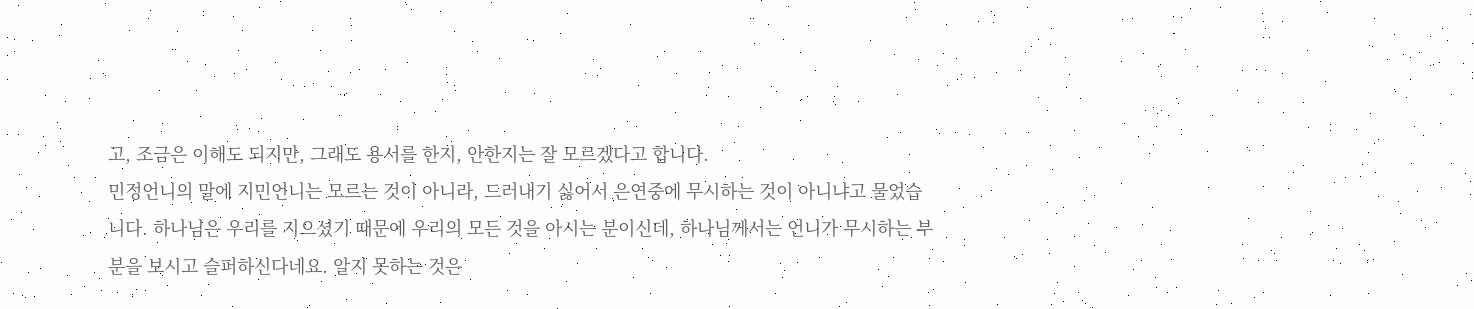고, 조금은 이해도 되지만, 그래도 용서를 한지, 안한지는 잘 모르겠다고 합니다.
민정언니의 말에 지민언니는 모르는 것이 아니라, 드러내기 싫어서 은연중에 무시하는 것이 아니냐고 물었습니다. 하나님은 우리를 지으셨기 때문에 우리의 모든 것을 아시는 분이신데, 하나님께서는 언니가 무시하는 부분을 보시고 슬퍼하신다네요. 알지 못하는 것은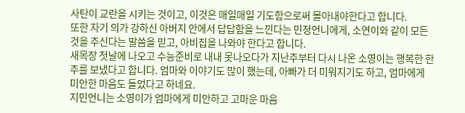사탄이 교란을 시키는 것이고, 이것은 매일매일 기도함으로써 몰아내야한다고 합니다.
또한 자기 의가 강하신 아버지 안에서 답답함을 느낀다는 민정언니에게, 소연이와 같이 모든 것을 주신다는 말씀을 믿고, 아비집을 나와야 한다고 합니다.
새목장 첫날에 나오고 수능준비로 내내 못나오다가 지난주부터 다시 나온 소영이는 행복한 한주를 보냈다고 합니다. 엄마와 이야기도 많이 했는데, 아빠가 더 미워지기도 하고, 엄마에게 미안한 마음도 들었다고 하네요.
지민언니는 소영이가 엄마에게 미안하고 고마운 마음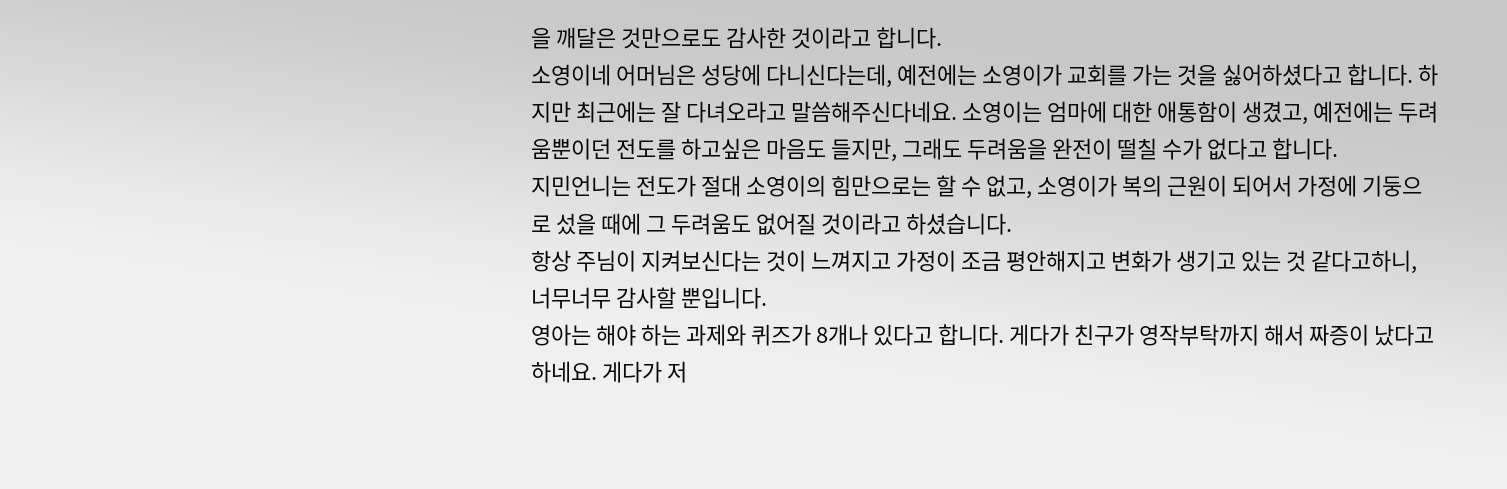을 깨달은 것만으로도 감사한 것이라고 합니다.
소영이네 어머님은 성당에 다니신다는데, 예전에는 소영이가 교회를 가는 것을 싫어하셨다고 합니다. 하지만 최근에는 잘 다녀오라고 말씀해주신다네요. 소영이는 엄마에 대한 애통함이 생겼고, 예전에는 두려움뿐이던 전도를 하고싶은 마음도 들지만, 그래도 두려움을 완전이 떨칠 수가 없다고 합니다.
지민언니는 전도가 절대 소영이의 힘만으로는 할 수 없고, 소영이가 복의 근원이 되어서 가정에 기둥으로 섰을 때에 그 두려움도 없어질 것이라고 하셨습니다.
항상 주님이 지켜보신다는 것이 느껴지고 가정이 조금 평안해지고 변화가 생기고 있는 것 같다고하니, 너무너무 감사할 뿐입니다.
영아는 해야 하는 과제와 퀴즈가 8개나 있다고 합니다. 게다가 친구가 영작부탁까지 해서 짜증이 났다고 하네요. 게다가 저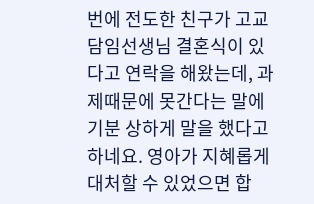번에 전도한 친구가 고교 담임선생님 결혼식이 있다고 연락을 해왔는데, 과제때문에 못간다는 말에 기분 상하게 말을 했다고 하네요. 영아가 지혜롭게 대처할 수 있었으면 합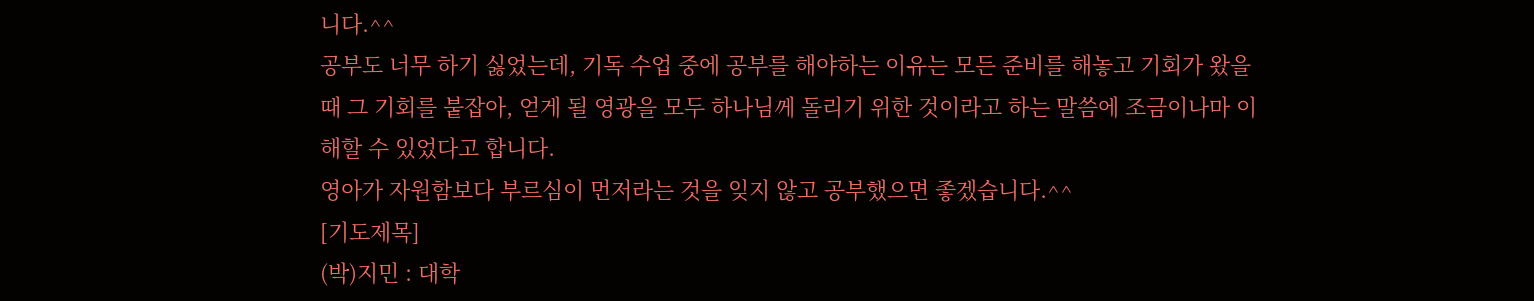니다.^^
공부도 너무 하기 싫었는데, 기독 수업 중에 공부를 해야하는 이유는 모든 준비를 해놓고 기회가 왔을 때 그 기회를 붙잡아, 얻게 될 영광을 모두 하나님께 돌리기 위한 것이라고 하는 말씀에 조금이나마 이해할 수 있었다고 합니다.
영아가 자원함보다 부르심이 먼저라는 것을 잊지 않고 공부했으면 좋겠습니다.^^
[기도제목]
(박)지민 : 대학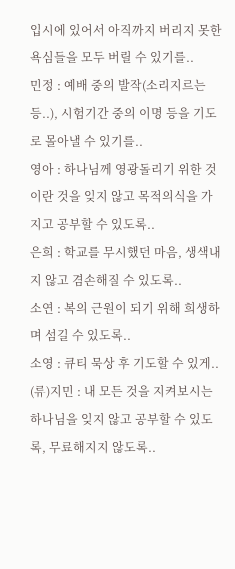입시에 있어서 아직까지 버리지 못한 욕심들을 모두 버릴 수 있기를..
민정 : 예배 중의 발작(소리지르는 등..), 시험기간 중의 이명 등을 기도로 몰아낼 수 있기를..
영아 : 하나님께 영광돌리기 위한 것이란 것을 잊지 않고 목적의식을 가지고 공부할 수 있도록..
은희 : 학교를 무시했던 마음, 생색내지 않고 겸손해질 수 있도록..
소연 : 복의 근원이 되기 위해 희생하며 섬길 수 있도록..
소영 : 큐티 묵상 후 기도할 수 있게..
(류)지민 : 내 모든 것을 지켜보시는 하나님을 잊지 않고 공부할 수 있도록, 무료해지지 않도록..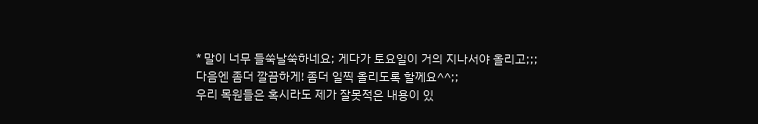* 말이 너무 들쑥날쑥하네요; 게다가 토요일이 거의 지나서야 올리고;;;
다음엔 좀더 깔끔하게! 좀더 일찍 올리도록 할께요^^;;
우리 목원들은 혹시라도 제가 잘못적은 내용이 있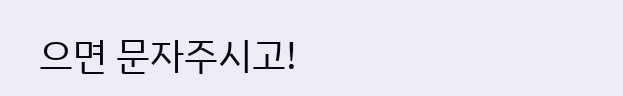으면 문자주시고!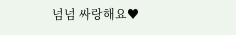넘넘 싸랑해요♥